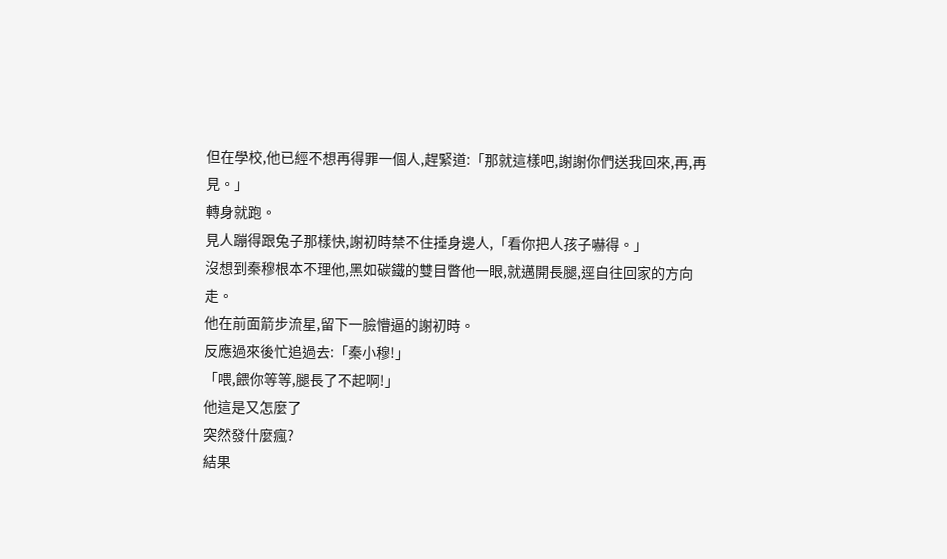但在學校,他已經不想再得罪一個人,趕緊道:「那就這樣吧,謝謝你們送我回來,再,再見。」
轉身就跑。
見人蹦得跟兔子那樣快,謝初時禁不住捶身邊人,「看你把人孩子嚇得。」
沒想到秦穆根本不理他,黑如碳鐵的雙目瞥他一眼,就邁開長腿,逕自往回家的方向走。
他在前面箭步流星,留下一臉懵逼的謝初時。
反應過來後忙追過去:「秦小穆!」
「喂,餵你等等,腿長了不起啊!」
他這是又怎麼了
突然發什麼瘋?
結果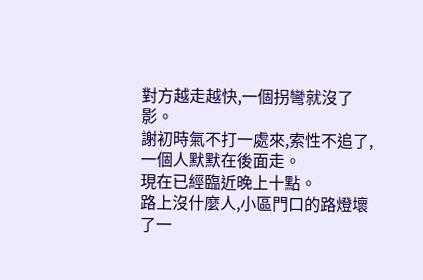對方越走越快,一個拐彎就沒了影。
謝初時氣不打一處來,索性不追了,一個人默默在後面走。
現在已經臨近晚上十點。
路上沒什麼人,小區門口的路燈壞了一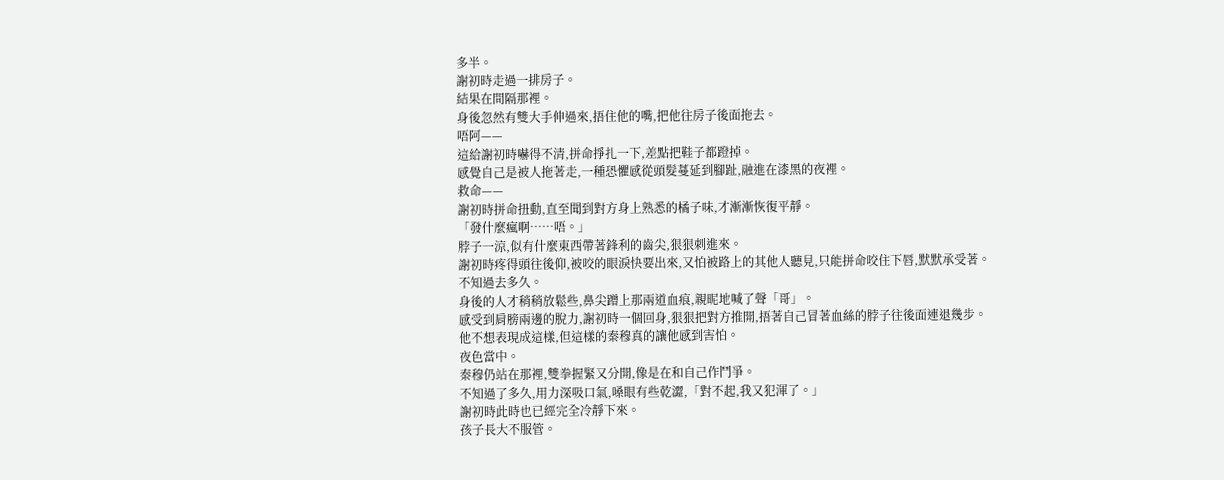多半。
謝初時走過一排房子。
結果在間隔那裡。
身後忽然有雙大手伸過來,捂住他的嘴,把他往房子後面拖去。
唔阿——
這給謝初時嚇得不清,拼命掙扎一下,差點把鞋子都蹬掉。
感覺自己是被人拖著走,一種恐懼感從頭髮蔓延到腳趾,融進在漆黑的夜裡。
救命——
謝初時拼命扭動,直至聞到對方身上熟悉的橘子味,才漸漸恢復平靜。
「發什麼瘋啊……唔。」
脖子一涼,似有什麼東西帶著鋒利的齒尖,狠狠刺進來。
謝初時疼得頭往後仰,被咬的眼淚快要出來,又怕被路上的其他人聽見,只能拼命咬住下唇,默默承受著。
不知過去多久。
身後的人才稍稍放鬆些,鼻尖蹭上那兩道血痕,親昵地喊了聲「哥」。
感受到肩膀兩邊的脫力,謝初時一個回身,狠狠把對方推開,捂著自己冒著血絲的脖子往後面連退幾步。
他不想表現成這樣,但這樣的秦穆真的讓他感到害怕。
夜色當中。
秦穆仍站在那裡,雙拳握緊又分開,像是在和自己作鬥爭。
不知過了多久,用力深吸口氣,嗓眼有些乾澀,「對不起,我又犯渾了。」
謝初時此時也已經完全冷靜下來。
孩子長大不服管。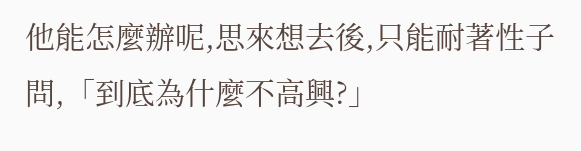他能怎麼辦呢,思來想去後,只能耐著性子問,「到底為什麼不高興?」